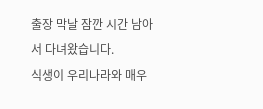출장 막날 잠깐 시간 남아서 다녀왔습니다.
식생이 우리나라와 매우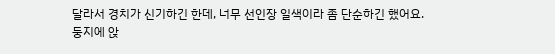달라서 경치가 신기하긴 한데, 너무 선인장 일색이라 좀 단순하긴 했어요.
둥지에 앉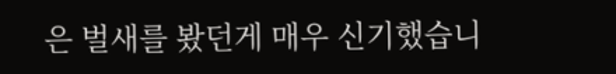은 벌새를 봤던게 매우 신기했습니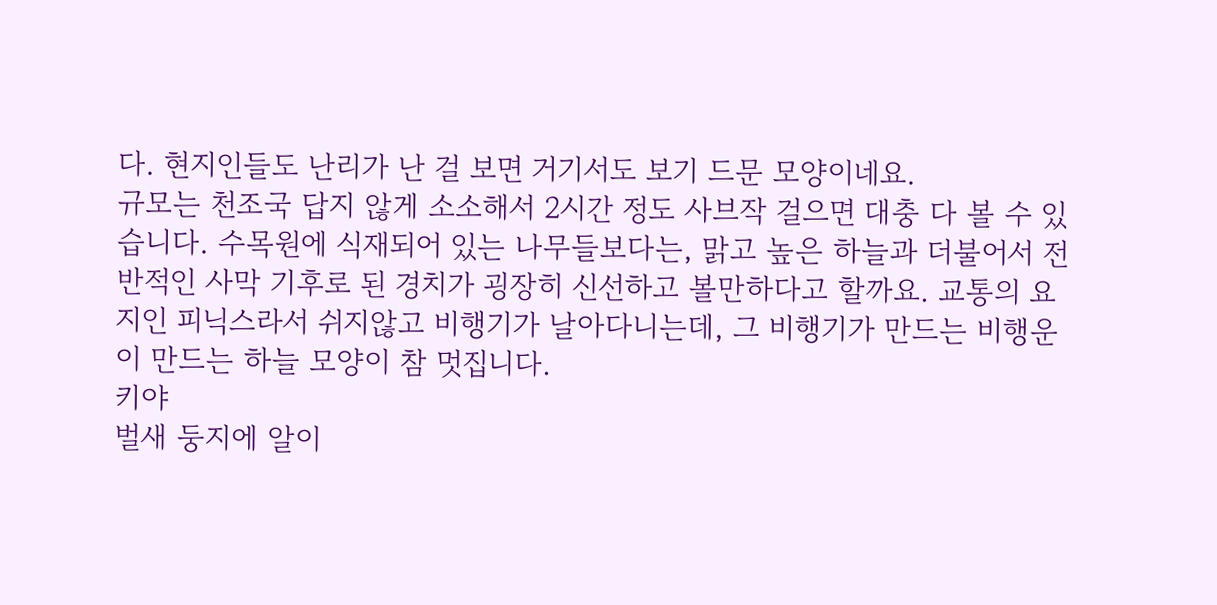다. 현지인들도 난리가 난 걸 보면 거기서도 보기 드문 모양이네요.
규모는 천조국 답지 않게 소소해서 2시간 정도 사브작 걸으면 대충 다 볼 수 있습니다. 수목원에 식재되어 있는 나무들보다는, 맑고 높은 하늘과 더불어서 전반적인 사막 기후로 된 경치가 굉장히 신선하고 볼만하다고 할까요. 교통의 요지인 피닉스라서 쉬지않고 비행기가 날아다니는데, 그 비행기가 만드는 비행운이 만드는 하늘 모양이 참 멋집니다.
키야
벌새 둥지에 알이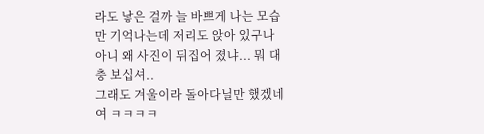라도 낳은 걸까 늘 바쁘게 나는 모습만 기억나는데 저리도 앉아 있구나
아니 왜 사진이 뒤집어 졌냐... 뭐 대충 보십셔..
그래도 겨울이라 돌아다닐만 했겠네여 ㅋㅋㅋㅋ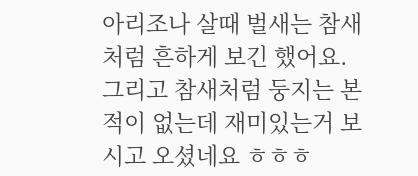아리조나 살때 벌새는 참새처럼 흔하게 보긴 했어요. 그리고 참새처럼 둥지는 본적이 없는데 재미있는거 보시고 오셨네요 ㅎㅎㅎ